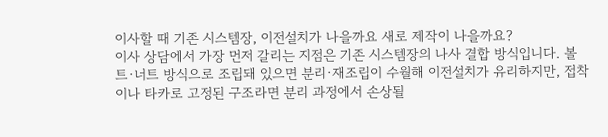이사할 때 기존 시스템장, 이전설치가 나을까요 새로 제작이 나을까요?
이사 상담에서 가장 먼저 갈리는 지점은 기존 시스템장의 나사 결합 방식입니다. 볼트·너트 방식으로 조립돼 있으면 분리·재조립이 수월해 이전설치가 유리하지만, 접착이나 타카로 고정된 구조라면 분리 과정에서 손상될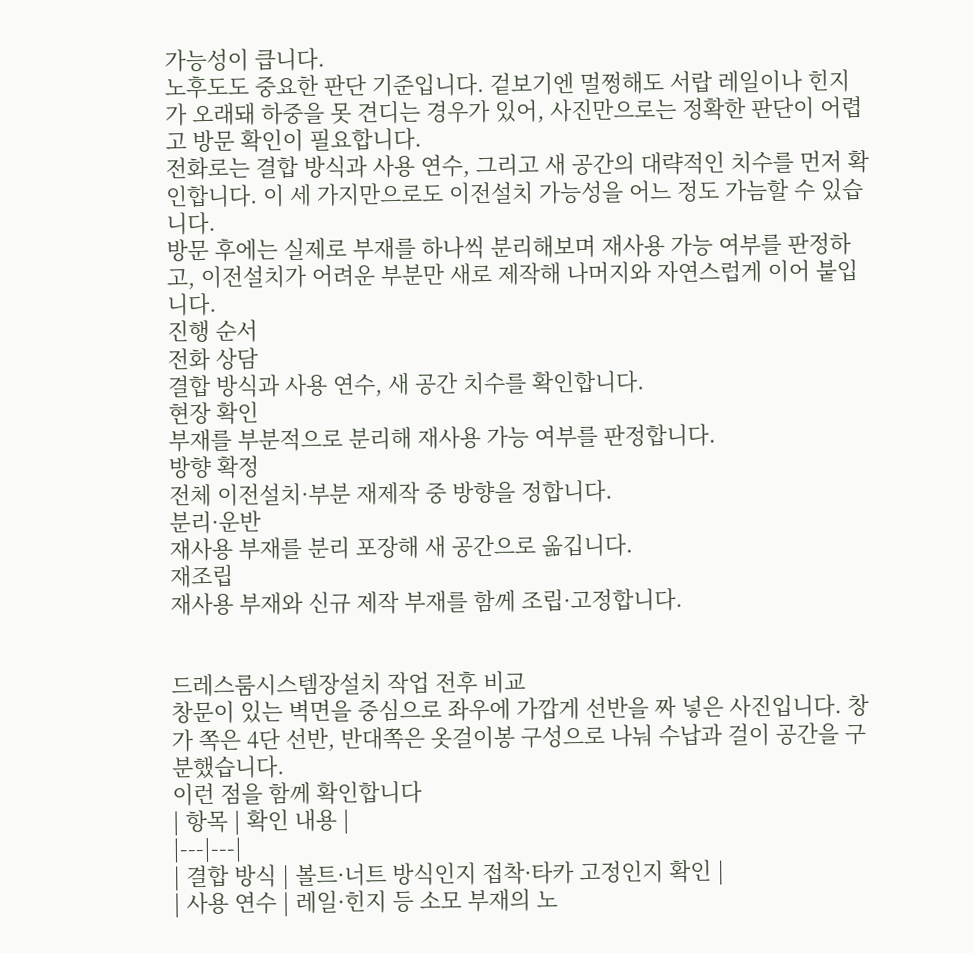가능성이 큽니다.
노후도도 중요한 판단 기준입니다. 겉보기엔 멀쩡해도 서랍 레일이나 힌지가 오래돼 하중을 못 견디는 경우가 있어, 사진만으로는 정확한 판단이 어렵고 방문 확인이 필요합니다.
전화로는 결합 방식과 사용 연수, 그리고 새 공간의 대략적인 치수를 먼저 확인합니다. 이 세 가지만으로도 이전설치 가능성을 어느 정도 가늠할 수 있습니다.
방문 후에는 실제로 부재를 하나씩 분리해보며 재사용 가능 여부를 판정하고, 이전설치가 어려운 부분만 새로 제작해 나머지와 자연스럽게 이어 붙입니다.
진행 순서
전화 상담
결합 방식과 사용 연수, 새 공간 치수를 확인합니다.
현장 확인
부재를 부분적으로 분리해 재사용 가능 여부를 판정합니다.
방향 확정
전체 이전설치·부분 재제작 중 방향을 정합니다.
분리·운반
재사용 부재를 분리 포장해 새 공간으로 옮깁니다.
재조립
재사용 부재와 신규 제작 부재를 함께 조립·고정합니다.


드레스룸시스템장설치 작업 전후 비교
창문이 있는 벽면을 중심으로 좌우에 가깝게 선반을 짜 넣은 사진입니다. 창가 쪽은 4단 선반, 반대쪽은 옷걸이봉 구성으로 나눠 수납과 걸이 공간을 구분했습니다.
이런 점을 함께 확인합니다
| 항목 | 확인 내용 |
|---|---|
| 결합 방식 | 볼트·너트 방식인지 접착·타카 고정인지 확인 |
| 사용 연수 | 레일·힌지 등 소모 부재의 노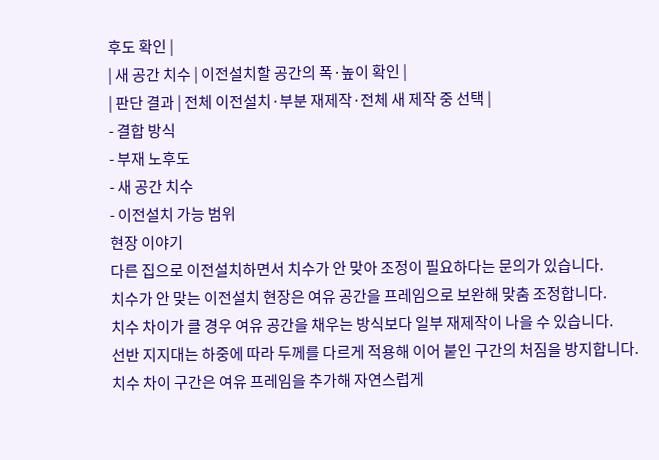후도 확인 |
| 새 공간 치수 | 이전설치할 공간의 폭·높이 확인 |
| 판단 결과 | 전체 이전설치·부분 재제작·전체 새 제작 중 선택 |
- 결합 방식
- 부재 노후도
- 새 공간 치수
- 이전설치 가능 범위
현장 이야기
다른 집으로 이전설치하면서 치수가 안 맞아 조정이 필요하다는 문의가 있습니다.
치수가 안 맞는 이전설치 현장은 여유 공간을 프레임으로 보완해 맞춤 조정합니다.
치수 차이가 클 경우 여유 공간을 채우는 방식보다 일부 재제작이 나을 수 있습니다.
선반 지지대는 하중에 따라 두께를 다르게 적용해 이어 붙인 구간의 처짐을 방지합니다.
치수 차이 구간은 여유 프레임을 추가해 자연스럽게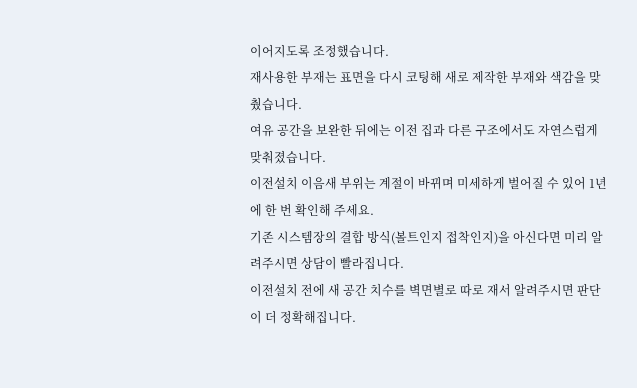이어지도록 조정했습니다.
재사용한 부재는 표면을 다시 코팅해 새로 제작한 부재와 색감을 맞췄습니다.
여유 공간을 보완한 뒤에는 이전 집과 다른 구조에서도 자연스럽게 맞춰졌습니다.
이전설치 이음새 부위는 계절이 바뀌며 미세하게 벌어질 수 있어 1년에 한 번 확인해 주세요.
기존 시스템장의 결합 방식(볼트인지 접착인지)을 아신다면 미리 알려주시면 상담이 빨라집니다.
이전설치 전에 새 공간 치수를 벽면별로 따로 재서 알려주시면 판단이 더 정확해집니다.